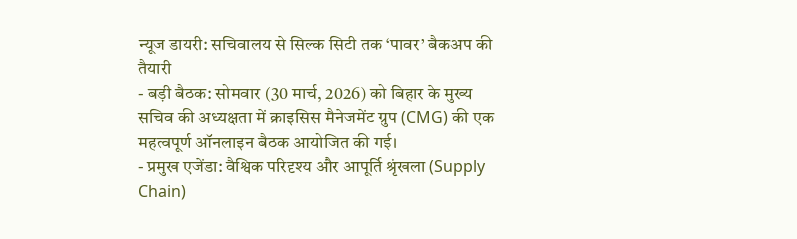न्यूज डायरी: सचिवालय से सिल्क सिटी तक ‘पावर’ बैकअप की तैयारी
- बड़ी बैठक: सोमवार (30 मार्च, 2026) को बिहार के मुख्य सचिव की अध्यक्षता में क्राइसिस मैनेजमेंट ग्रुप (CMG) की एक महत्वपूर्ण ऑनलाइन बैठक आयोजित की गई।
- प्रमुख एजेंडा: वैश्विक परिदृश्य और आपूर्ति श्रृंखला (Supply Chain)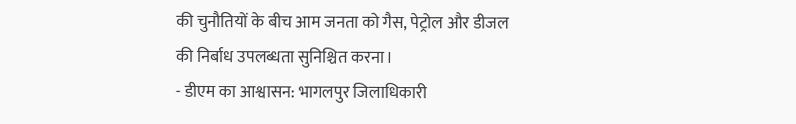की चुनौतियों के बीच आम जनता को गैस, पेट्रोल और डीजल की निर्बाध उपलब्धता सुनिश्चित करना।
- डीएम का आश्वासन: भागलपुर जिलाधिकारी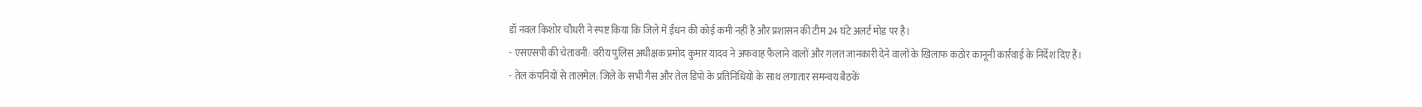डॉ नवल किशोर चौधरी ने स्पष्ट किया कि जिले में ईंधन की कोई कमी नहीं है और प्रशासन की टीम 24 घंटे अलर्ट मोड पर है।
- एसएसपी की चेतावनी: वरीय पुलिस अधीक्षक प्रमोद कुमार यादव ने अफवाह फैलाने वालों और गलत जानकारी देने वालों के खिलाफ कठोर कानूनी कार्रवाई के निर्देश दिए हैं।
- तेल कंपनियों से तालमेल: जिले के सभी गैस और तेल डिपो के प्रतिनिधियों के साथ लगातार समन्वय बैठकें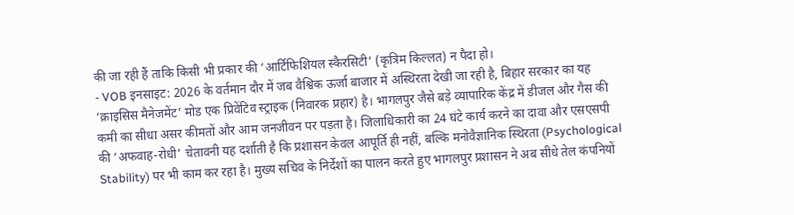की जा रही हैं ताकि किसी भी प्रकार की ‘आर्टिफिशियल स्कैरसिटी’ (कृत्रिम किल्लत) न पैदा हो।
- VOB इनसाइट: 2026 के वर्तमान दौर में जब वैश्विक ऊर्जा बाजार में अस्थिरता देखी जा रही है, बिहार सरकार का यह ‘क्राइसिस मैनेजमेंट’ मोड एक प्रिवेंटिव स्ट्राइक (निवारक प्रहार) है। भागलपुर जैसे बड़े व्यापारिक केंद्र में डीजल और गैस की कमी का सीधा असर कीमतों और आम जनजीवन पर पड़ता है। जिलाधिकारी का 24 घंटे कार्य करने का दावा और एसएसपी की ‘अफवाह-रोधी’ चेतावनी यह दर्शाती है कि प्रशासन केवल आपूर्ति ही नहीं, बल्कि मनोवैज्ञानिक स्थिरता (Psychological Stability) पर भी काम कर रहा है। मुख्य सचिव के निर्देशों का पालन करते हुए भागलपुर प्रशासन ने अब सीधे तेल कंपनियों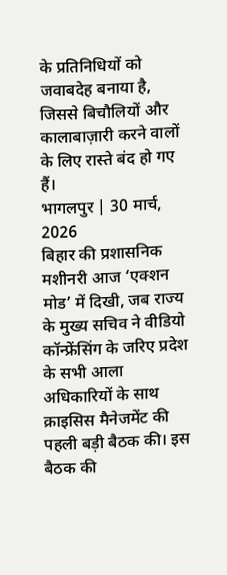के प्रतिनिधियों को जवाबदेह बनाया है, जिससे बिचौलियों और कालाबाज़ारी करने वालों के लिए रास्ते बंद हो गए हैं।
भागलपुर | 30 मार्च, 2026
बिहार की प्रशासनिक मशीनरी आज ‘एक्शन मोड’ में दिखी, जब राज्य के मुख्य सचिव ने वीडियो कॉन्फ्रेंसिंग के जरिए प्रदेश के सभी आला अधिकारियों के साथ क्राइसिस मैनेजमेंट की पहली बड़ी बैठक की। इस बैठक की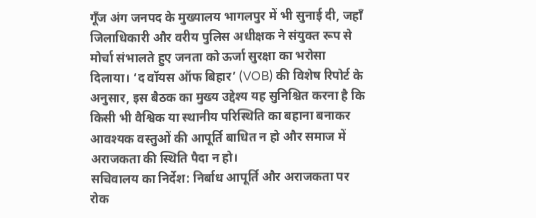गूँज अंग जनपद के मुख्यालय भागलपुर में भी सुनाई दी, जहाँ जिलाधिकारी और वरीय पुलिस अधीक्षक ने संयुक्त रूप से मोर्चा संभालते हुए जनता को ऊर्जा सुरक्षा का भरोसा दिलाया। ‘द वॉयस ऑफ बिहार’ (VOB) की विशेष रिपोर्ट के अनुसार, इस बैठक का मुख्य उद्देश्य यह सुनिश्चित करना है कि किसी भी वैश्विक या स्थानीय परिस्थिति का बहाना बनाकर आवश्यक वस्तुओं की आपूर्ति बाधित न हो और समाज में अराजकता की स्थिति पैदा न हो।
सचिवालय का निर्देश: निर्बाध आपूर्ति और अराजकता पर रोक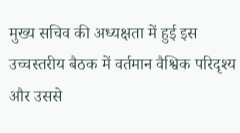मुख्य सचिव की अध्यक्षता में हुई इस उच्चस्तरीय बैठक में वर्तमान वैश्विक परिदृश्य और उससे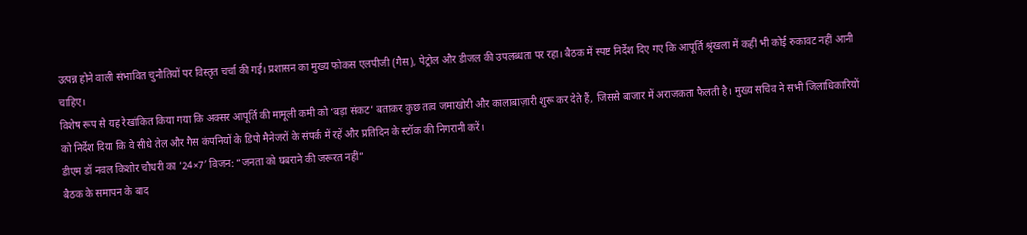उत्पन्न होने वाली संभावित चुनौतियों पर विस्तृत चर्चा की गई। प्रशासन का मुख्य फोकस एलपीजी (गैस), पेट्रोल और डीजल की उपलब्धता पर रहा। बैठक में स्पष्ट निर्देश दिए गए कि आपूर्ति श्रृंखला में कहीं भी कोई रुकावट नहीं आनी चाहिए।
विशेष रूप से यह रेखांकित किया गया कि अक्सर आपूर्ति की मामूली कमी को ‘बड़ा संकट’ बताकर कुछ तत्व जमाखोरी और कालाबाज़ारी शुरू कर देते हैं, जिससे बाजार में अराजकता फैलती है। मुख्य सचिव ने सभी जिलाधिकारियों को निर्देश दिया कि वे सीधे तेल और गैस कंपनियों के डिपो मैनेजरों के संपर्क में रहें और प्रतिदिन के स्टॉक की निगरानी करें।
डीएम डॉ नवल किशोर चौधरी का ’24×7′ विजन: “जनता को घबराने की जरूरत नहीं”
बैठक के समापन के बाद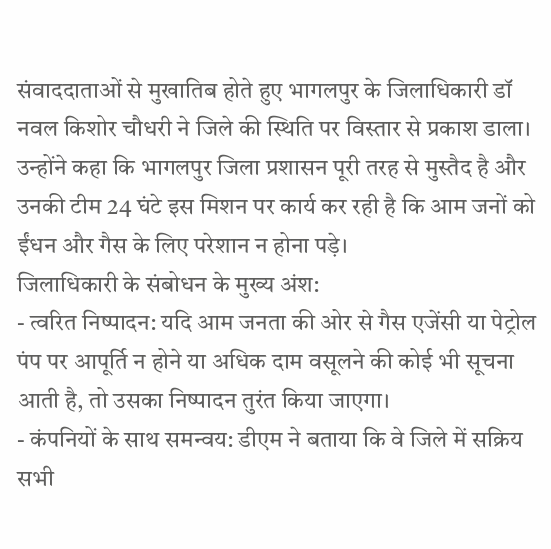संवाददाताओं से मुखातिब होते हुए भागलपुर के जिलाधिकारी डॉ नवल किशोर चौधरी ने जिले की स्थिति पर विस्तार से प्रकाश डाला। उन्होंने कहा कि भागलपुर जिला प्रशासन पूरी तरह से मुस्तैद है और उनकी टीम 24 घंटे इस मिशन पर कार्य कर रही है कि आम जनों को ईंधन और गैस के लिए परेशान न होना पड़े।
जिलाधिकारी के संबोधन के मुख्य अंश:
- त्वरित निष्पादन: यदि आम जनता की ओर से गैस एजेंसी या पेट्रोल पंप पर आपूर्ति न होने या अधिक दाम वसूलने की कोई भी सूचना आती है, तो उसका निष्पादन तुरंत किया जाएगा।
- कंपनियों के साथ समन्वय: डीएम ने बताया कि वे जिले में सक्रिय सभी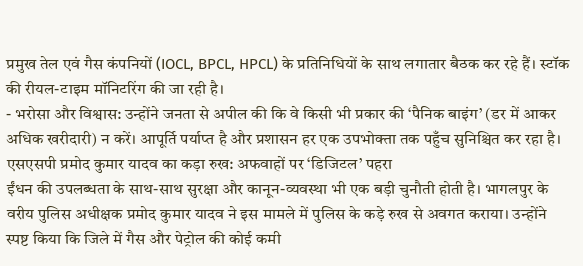प्रमुख तेल एवं गैस कंपनियों (IOCL, BPCL, HPCL) के प्रतिनिधियों के साथ लगातार बैठक कर रहे हैं। स्टॉक की रीयल-टाइम मॉनिटरिंग की जा रही है।
- भरोसा और विश्वास: उन्होंने जनता से अपील की कि वे किसी भी प्रकार की ‘पैनिक बाइंग’ (डर में आकर अधिक खरीदारी) न करें। आपूर्ति पर्याप्त है और प्रशासन हर एक उपभोक्ता तक पहुँच सुनिश्चित कर रहा है।
एसएसपी प्रमोद कुमार यादव का कड़ा रुख: अफवाहों पर ‘डिजिटल’ पहरा
ईंधन की उपलब्धता के साथ-साथ सुरक्षा और कानून-व्यवस्था भी एक बड़ी चुनौती होती है। भागलपुर के वरीय पुलिस अधीक्षक प्रमोद कुमार यादव ने इस मामले में पुलिस के कड़े रुख से अवगत कराया। उन्होंने स्पष्ट किया कि जिले में गैस और पेट्रोल की कोई कमी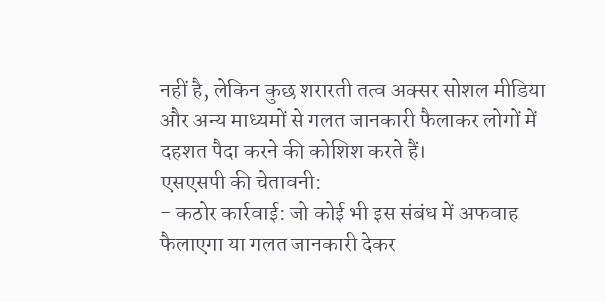नहीं है, लेकिन कुछ शरारती तत्व अक्सर सोशल मीडिया और अन्य माध्यमों से गलत जानकारी फैलाकर लोगों में दहशत पैदा करने की कोशिश करते हैं।
एसएसपी की चेतावनी:
- कठोर कार्रवाई: जो कोई भी इस संबंध में अफवाह फैलाएगा या गलत जानकारी देकर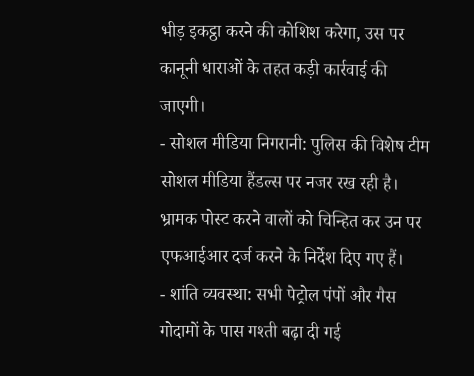भीड़ इकट्ठा करने की कोशिश करेगा, उस पर कानूनी धाराओं के तहत कड़ी कार्रवाई की जाएगी।
- सोशल मीडिया निगरानी: पुलिस की विशेष टीम सोशल मीडिया हैंडल्स पर नजर रख रही है। भ्रामक पोस्ट करने वालों को चिन्हित कर उन पर एफआईआर दर्ज करने के निर्देश दिए गए हैं।
- शांति व्यवस्था: सभी पेट्रोल पंपों और गैस गोदामों के पास गश्ती बढ़ा दी गई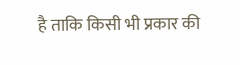है ताकि किसी भी प्रकार की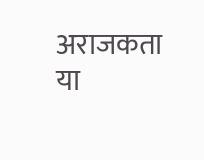अराजकता या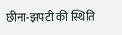छीना-झपटी की स्थिति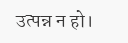उत्पन्न न हो।